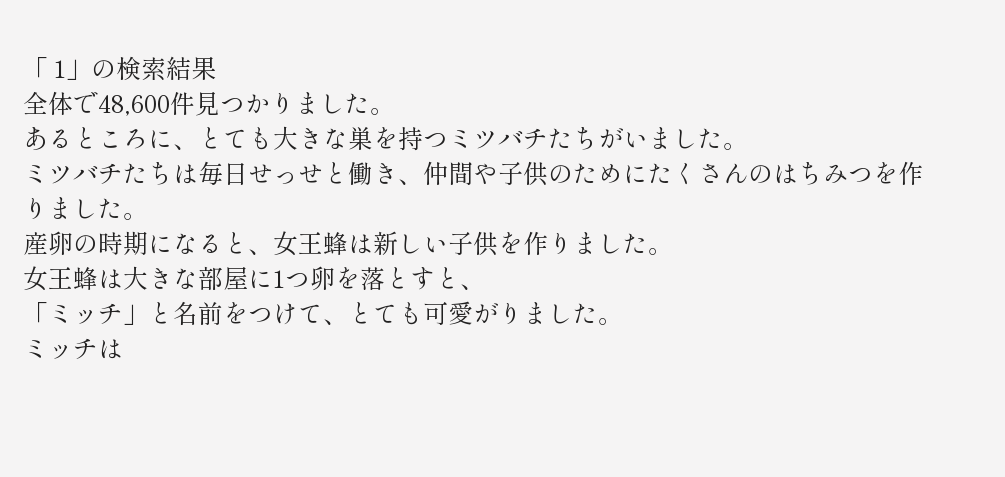「 1」の検索結果
全体で48,600件見つかりました。
あるところに、とても大きな巣を持つミツバチたちがいました。
ミツバチたちは毎日せっせと働き、仲間や子供のためにたくさんのはちみつを作りました。
産卵の時期になると、女王蜂は新しい子供を作りました。
女王蜂は大きな部屋に1つ卵を落とすと、
「ミッチ」と名前をつけて、とても可愛がりました。
ミッチは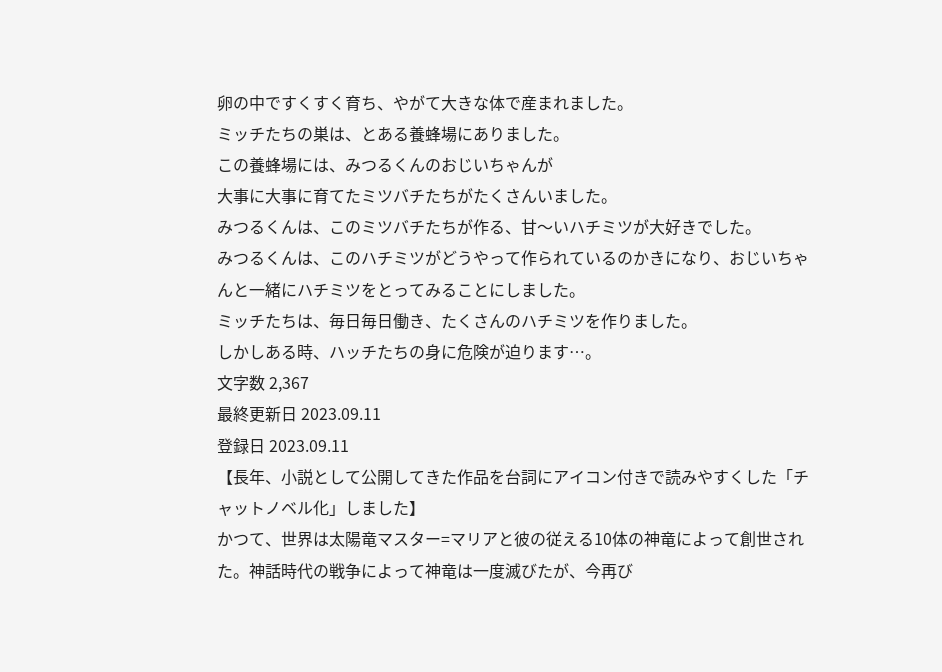卵の中ですくすく育ち、やがて大きな体で産まれました。
ミッチたちの巣は、とある養蜂場にありました。
この養蜂場には、みつるくんのおじいちゃんが
大事に大事に育てたミツバチたちがたくさんいました。
みつるくんは、このミツバチたちが作る、甘〜いハチミツが大好きでした。
みつるくんは、このハチミツがどうやって作られているのかきになり、おじいちゃんと一緒にハチミツをとってみることにしました。
ミッチたちは、毎日毎日働き、たくさんのハチミツを作りました。
しかしある時、ハッチたちの身に危険が迫ります…。
文字数 2,367
最終更新日 2023.09.11
登録日 2023.09.11
【長年、小説として公開してきた作品を台詞にアイコン付きで読みやすくした「チャットノベル化」しました】
かつて、世界は太陽竜マスター=マリアと彼の従える10体の神竜によって創世された。神話時代の戦争によって神竜は一度滅びたが、今再び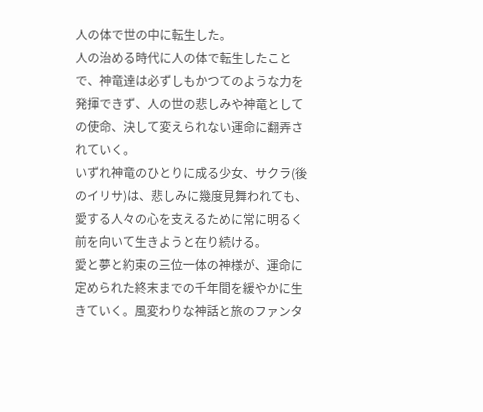人の体で世の中に転生した。
人の治める時代に人の体で転生したことで、神竜達は必ずしもかつてのような力を発揮できず、人の世の悲しみや神竜としての使命、決して変えられない運命に翻弄されていく。
いずれ神竜のひとりに成る少女、サクラ(後のイリサ)は、悲しみに幾度見舞われても、愛する人々の心を支えるために常に明るく前を向いて生きようと在り続ける。
愛と夢と約束の三位一体の神様が、運命に定められた終末までの千年間を緩やかに生きていく。風変わりな神話と旅のファンタ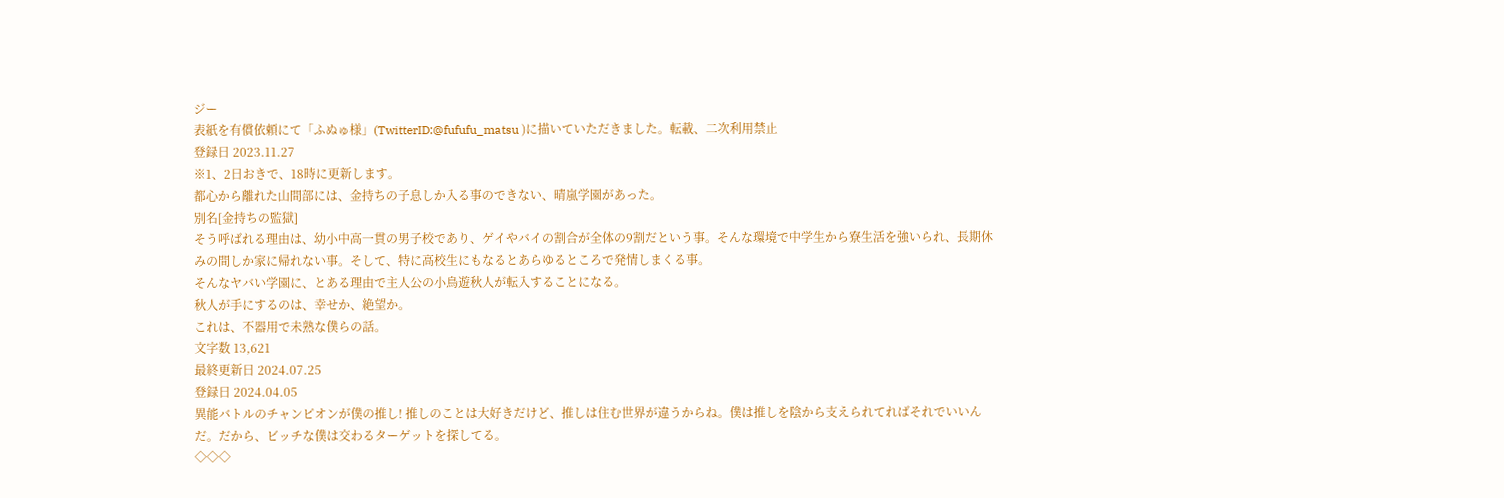ジー
表紙を有償依頼にて「ふぬゅ様」(TwitterID:@fufufu_matsu )に描いていただきました。転載、二次利用禁止
登録日 2023.11.27
※1、2日おきで、18時に更新します。
都心から離れた山間部には、金持ちの子息しか入る事のできない、晴嵐学園があった。
別名[金持ちの監獄]
そう呼ばれる理由は、幼小中高一貫の男子校であり、ゲイやバイの割合が全体の9割だという事。そんな環境で中学生から寮生活を強いられ、長期休みの間しか家に帰れない事。そして、特に高校生にもなるとあらゆるところで発情しまくる事。
そんなヤバい学園に、とある理由で主人公の小鳥遊秋人が転入することになる。
秋人が手にするのは、幸せか、絶望か。
これは、不器用で未熟な僕らの話。
文字数 13,621
最終更新日 2024.07.25
登録日 2024.04.05
異能バトルのチャンピオンが僕の推し! 推しのことは大好きだけど、推しは住む世界が違うからね。僕は推しを陰から支えられてればそれでいいんだ。だから、ビッチな僕は交わるターゲットを探してる。
◇◇◇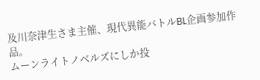及川奈津生さま主催、現代異能バトルBL企画参加作品。
ムーンライトノベルズにしか投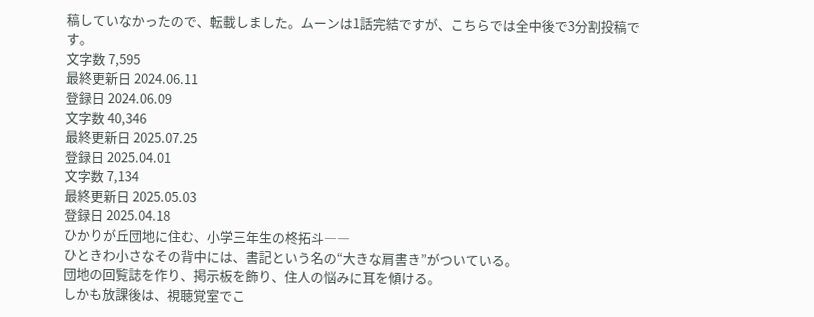稿していなかったので、転載しました。ムーンは1話完結ですが、こちらでは全中後で3分割投稿です。
文字数 7,595
最終更新日 2024.06.11
登録日 2024.06.09
文字数 40,346
最終更新日 2025.07.25
登録日 2025.04.01
文字数 7,134
最終更新日 2025.05.03
登録日 2025.04.18
ひかりが丘団地に住む、小学三年生の柊拓斗――
ひときわ小さなその背中には、書記という名の“大きな肩書き”がついている。
団地の回覧誌を作り、掲示板を飾り、住人の悩みに耳を傾ける。
しかも放課後は、視聴覚室でこ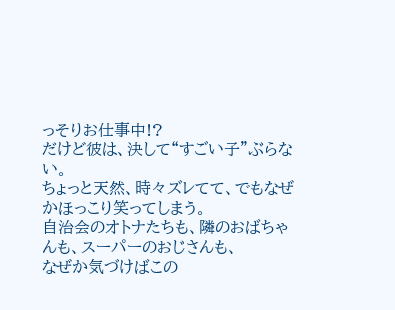っそりお仕事中!?
だけど彼は、決して“すごい子”ぶらない。
ちょっと天然、時々ズレてて、でもなぜかほっこり笑ってしまう。
自治会のオトナたちも、隣のおばちゃんも、スーパーのおじさんも、
なぜか気づけばこの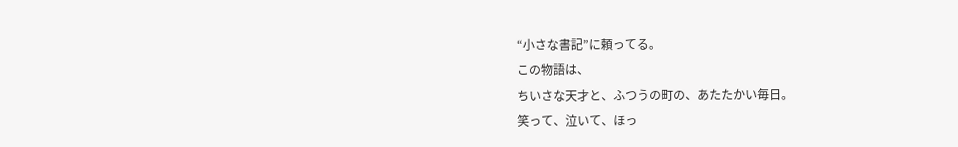“小さな書記”に頼ってる。
この物語は、
ちいさな天才と、ふつうの町の、あたたかい毎日。
笑って、泣いて、ほっ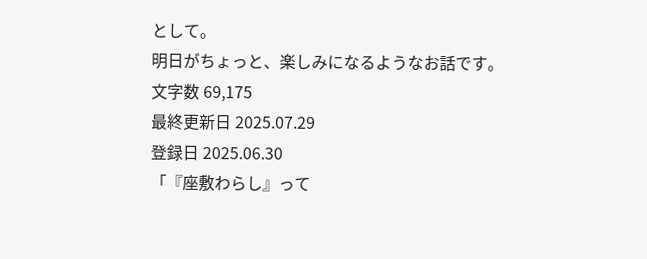として。
明日がちょっと、楽しみになるようなお話です。
文字数 69,175
最終更新日 2025.07.29
登録日 2025.06.30
「『座敷わらし』って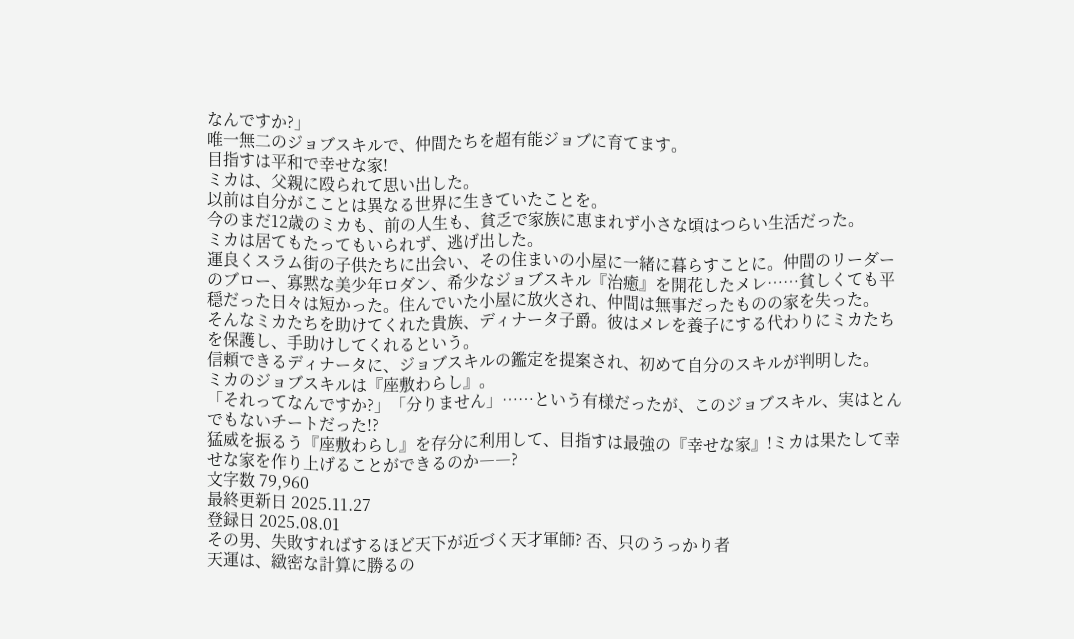なんですか?」
唯一無二のジョブスキルで、仲間たちを超有能ジョブに育てます。
目指すは平和で幸せな家!
ミカは、父親に殴られて思い出した。
以前は自分がこことは異なる世界に生きていたことを。
今のまだ12歳のミカも、前の人生も、貧乏で家族に恵まれず小さな頃はつらい生活だった。
ミカは居てもたってもいられず、逃げ出した。
運良くスラム街の子供たちに出会い、その住まいの小屋に一緒に暮らすことに。仲間のリーダーのブロー、寡黙な美少年ロダン、希少なジョブスキル『治癒』を開花したメレ……貧しくても平穏だった日々は短かった。住んでいた小屋に放火され、仲間は無事だったものの家を失った。
そんなミカたちを助けてくれた貴族、ディナータ子爵。彼はメレを養子にする代わりにミカたちを保護し、手助けしてくれるという。
信頼できるディナータに、ジョブスキルの鑑定を提案され、初めて自分のスキルが判明した。
ミカのジョブスキルは『座敷わらし』。
「それってなんですか?」「分りません」……という有様だったが、このジョブスキル、実はとんでもないチートだった!?
猛威を振るう『座敷わらし』を存分に利用して、目指すは最強の『幸せな家』!ミカは果たして幸せな家を作り上げることができるのか――?
文字数 79,960
最終更新日 2025.11.27
登録日 2025.08.01
その男、失敗すればするほど天下が近づく天才軍師? 否、只のうっかり者
天運は、緻密な計算に勝るの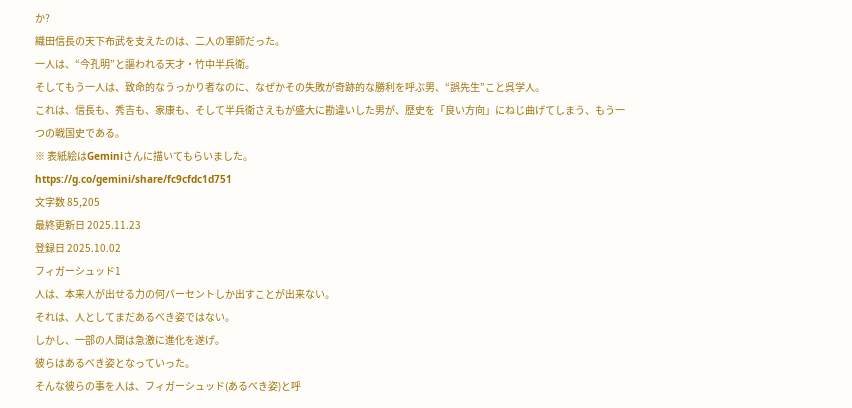か?
織田信長の天下布武を支えたのは、二人の軍師だった。
一人は、“今孔明”と謳われる天才・竹中半兵衛。
そしてもう一人は、致命的なうっかり者なのに、なぜかその失敗が奇跡的な勝利を呼ぶ男、“誤先生”こと呉学人。
これは、信長も、秀吉も、家康も、そして半兵衛さえもが盛大に勘違いした男が、歴史を「良い方向」にねじ曲げてしまう、もう一つの戦国史である。
※ 表紙絵はGeminiさんに描いてもらいました。
https://g.co/gemini/share/fc9cfdc1d751
文字数 85,205
最終更新日 2025.11.23
登録日 2025.10.02
フィガーシュッド1
人は、本来人が出せる力の何パーセントしか出すことが出来ない。
それは、人としてまだあるべき姿ではない。
しかし、一部の人間は急激に進化を遂げ。
彼らはあるべき姿となっていった。
そんな彼らの事を人は、フィガーシュッド(あるべき姿)と呼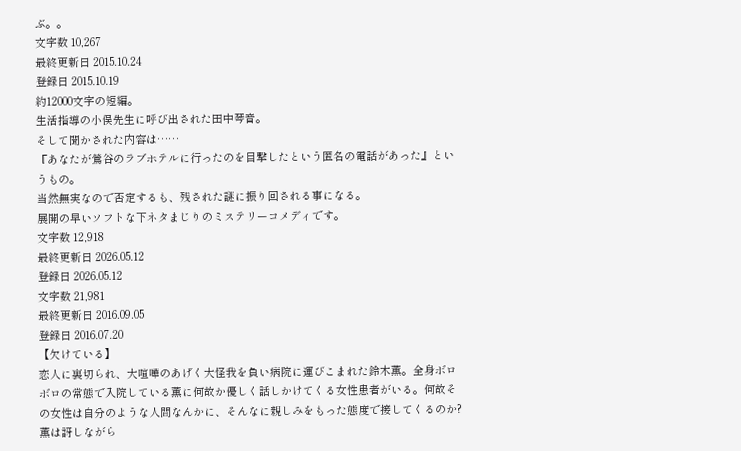ぶ。。
文字数 10,267
最終更新日 2015.10.24
登録日 2015.10.19
約12000文字の短編。
生活指導の小俣先生に呼び出された田中琴音。
そして聞かされた内容は……
『あなたが鶯谷のラブホテルに行ったのを目撃したという匿名の電話があった』というもの。
当然無実なので否定するも、残された謎に振り回される事になる。
展開の早いソフトな下ネタまじりのミステリーコメディです。
文字数 12,918
最終更新日 2026.05.12
登録日 2026.05.12
文字数 21,981
最終更新日 2016.09.05
登録日 2016.07.20
【欠けている】
恋人に裏切られ、大喧嘩のあげく大怪我を負い病院に運びこまれた鈴木薫。全身ボロボロの常態で入院している薫に何故か優しく話しかけてくる女性患者がいる。何故その女性は自分のような人間なんかに、そんなに親しみをもった態度で接してくるのか? 薫は訝しながら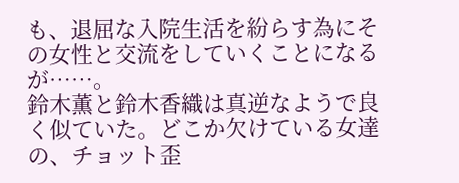も、退屈な入院生活を紛らす為にその女性と交流をしていくことになるが……。
鈴木薫と鈴木香織は真逆なようで良く似ていた。どこか欠けている女達の、チョット歪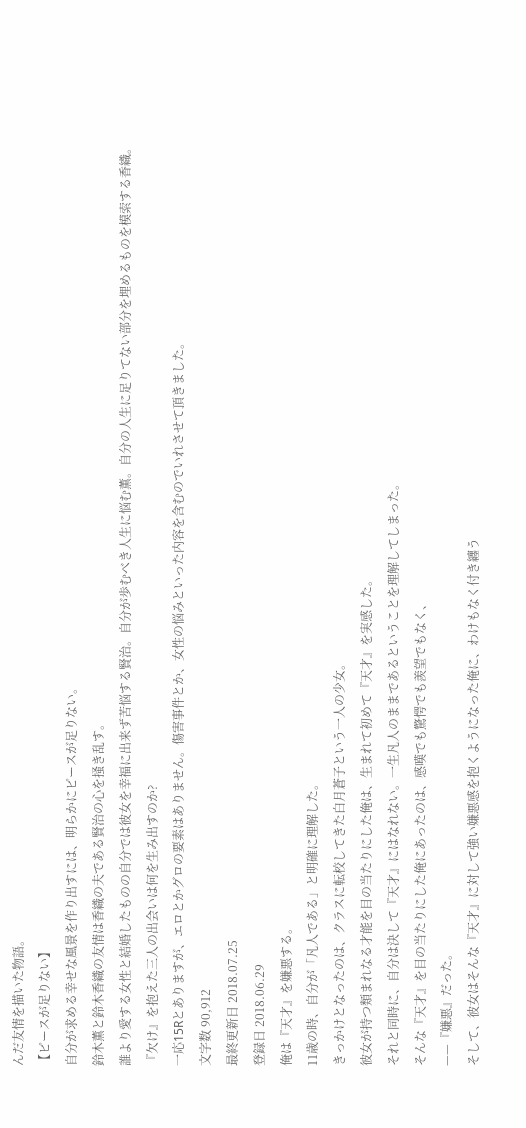んだ友情を描いた物語。
【ピースが足りない】
自分が求める幸せな風景を作り出すには、明らかにピースが足りない。
鈴木薫と鈴木香織の友情は香織の夫である賢治の心を掻き乱す。
誰より愛する女性と結婚したものの自分では彼女を幸福に出来ず苦悩する賢治。自分が歩むべき人生に悩む薫。自分の人生に足りてない部分を埋めるものを模索する香織。
『欠け』を抱えた三人の出会いは何を生み出すのか?
一応15Rとありますが、エロとかグロの要素はありません。傷害事件とか、女性の悩みといった内容を含むのでいれさせて頂きました。
文字数 90,912
最終更新日 2018.07.25
登録日 2018.06.29
俺は『天才』を嫌悪する。
11歳の時、自分が「凡人である」と明確に理解した。
きっかけとなったのは、クラスに転校してきた白月蒼子という一人の少女。
彼女が持つ類まれなる才能を目の当たりにした俺は、生まれて初めて『天才』を実感した。
それと同時に、自分は決して『天才』にはなれない。一生凡人のままであるということを理解してしまった。
そんな『天才』を目の当たりにした俺にあったのは、感嘆でも驚愕でも羨望でもなく、
——『嫌悪』だった。
そして、彼女はそんな『天才』に対して強い嫌悪感を抱くようになった俺に、わけもなく付き纏う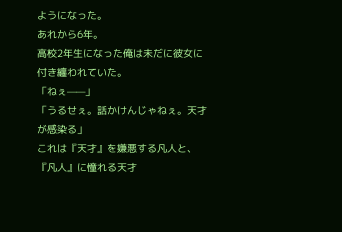ようになった。
あれから6年。
高校2年生になった俺は未だに彼女に付き纏われていた。
「ねぇ——」
「うるせぇ。話かけんじゃねぇ。天才が感染る」
これは『天才』を嫌悪する凡人と、『凡人』に憧れる天才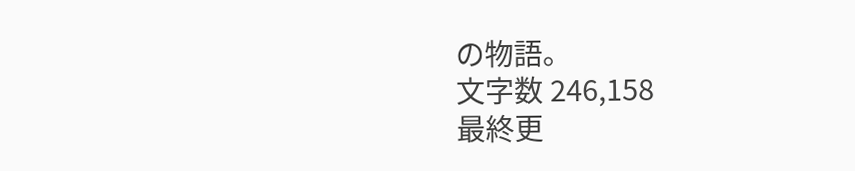の物語。
文字数 246,158
最終更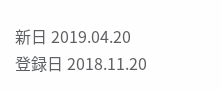新日 2019.04.20
登録日 2018.11.20